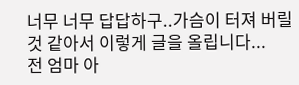너무 너무 답답하구..가슴이 터져 버릴것 같아서 이렇게 글을 올립니다...
전 엄마 아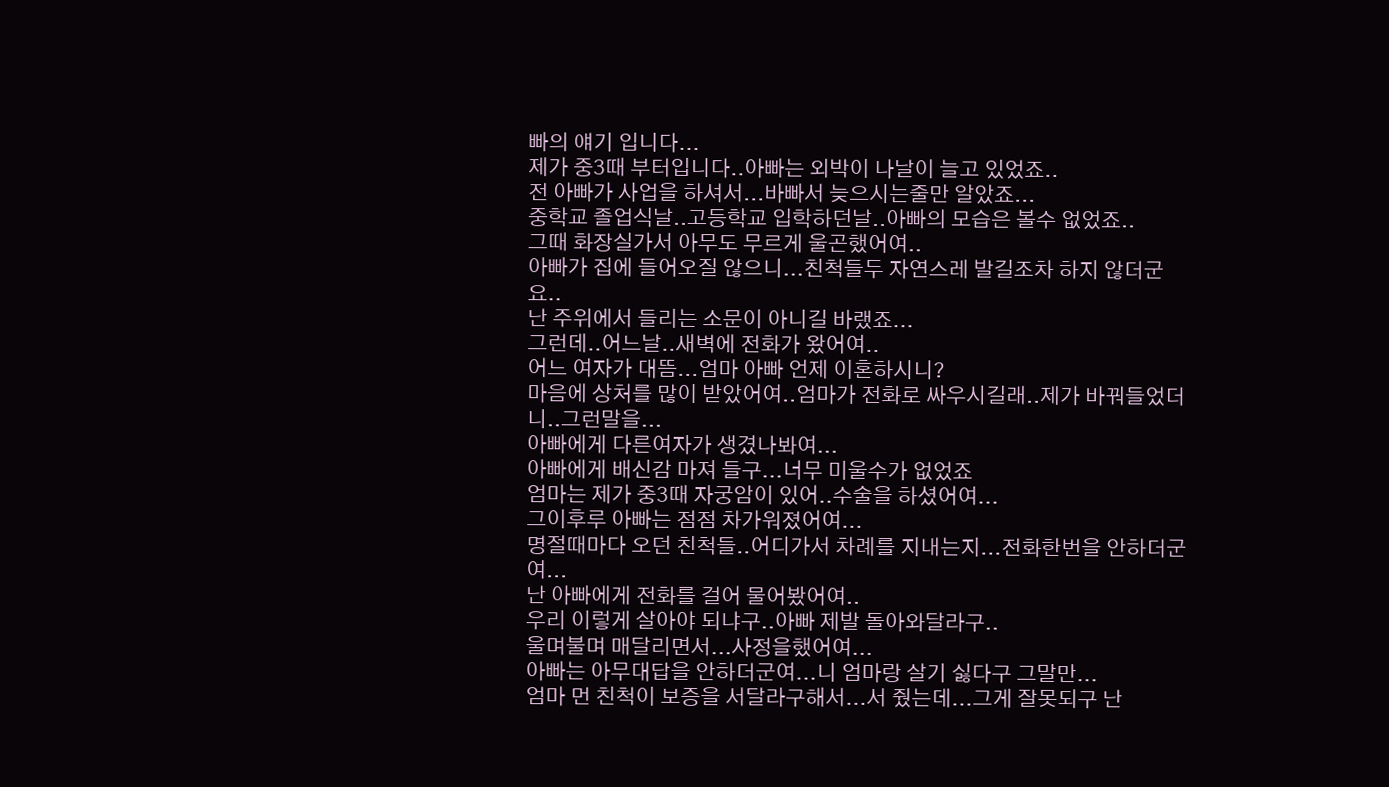빠의 얘기 입니다...
제가 중3때 부터입니다..아빠는 외박이 나날이 늘고 있었죠..
전 아빠가 사업을 하셔서...바빠서 늦으시는줄만 알았죠...
중학교 졸업식날..고등학교 입학하던날..아빠의 모습은 볼수 없었죠..
그때 화장실가서 아무도 무르게 울곤했어여..
아빠가 집에 들어오질 않으니...친척들두 자연스레 발길조차 하지 않더군요..
난 주위에서 들리는 소문이 아니길 바랬죠...
그런데..어느날..새벽에 전화가 왔어여..
어느 여자가 대뜸...엄마 아빠 언제 이혼하시니?
마음에 상처를 많이 받았어여..엄마가 전화로 싸우시길래..제가 바꿔들었더니..그런말을...
아빠에게 다른여자가 생겼나봐여...
아빠에게 배신감 마져 들구...너무 미울수가 없었죠
엄마는 제가 중3때 자궁암이 있어..수술을 하셨어여...
그이후루 아빠는 점점 차가워졌어여...
명절때마다 오던 친척들..어디가서 차례를 지내는지...전화한번을 안하더군여...
난 아빠에게 전화를 걸어 물어봤어여..
우리 이렇게 살아야 되냐구..아빠 제발 돌아와달라구..
울며불며 매달리면서...사정을했어여...
아빠는 아무대답을 안하더군여...니 엄마랑 살기 싫다구 그말만...
엄마 먼 친척이 보증을 서달라구해서...서 줬는데...그게 잘못되구 난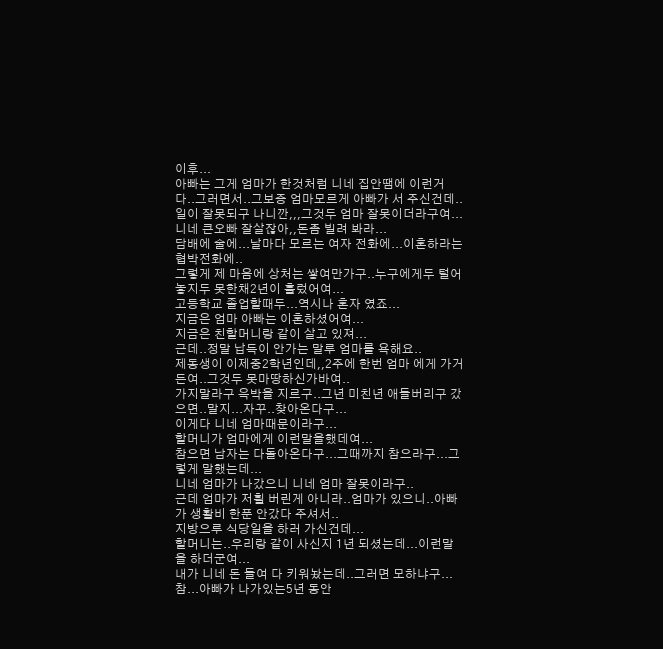이후...
아빠는 그게 엄마가 한것처럼 니네 집안땜에 이런거다..그러면서..그보증 엄마모르게 아빠가 서 주신건데..
일이 잘못되구 나니깐,,,그것두 엄마 잘못이더라구여...
니네 큰오빠 잘살잖아,,돈좀 빌려 봐라...
담배에 술에...날마다 모르는 여자 전화에...이혼하라는 협박전화에..
그렇게 제 마음에 상처는 쌓여만가구..누구에게두 털어놓지두 못한채2년이 흘렀어여...
고등학교 졸업할때두...역시나 혼자 였죠...
지금은 엄마 아빠는 이혼하셨어여...
지금은 친할머니랑 같이 살고 있져...
근데..정말 납득이 안가는 말루 엄마를 욕해요..
제동생이 이제중2학년인데,,2주에 한번 엄마 에게 가거든여..그것두 못마땅하신가바여..
가지말라구 윽박을 지르구..그년 미친년 애들버리구 갔으면..말지...자꾸..찾아온다구...
이게다 니네 엄마때문이라구...
할머니가 엄마에게 이런말을했데여...
참으면 남자는 다돌아온다구...그때까지 참으라구...그렇게 말했는데...
니네 엄마가 나갔으니 니네 엄마 잘못이라구..
근데 엄마가 저흴 버린게 아니라..엄마가 있으니..아빠가 생활비 한푼 안갔다 주셔서..
지방으루 식당일을 하러 가신건데...
할머니는..우리랑 같이 사신지 1년 되셨는데...이런말을 하더군여...
내가 니네 돈 들여 다 키워놨는데..그러면 모하냐구...
참...아빠가 나가있는5년 동안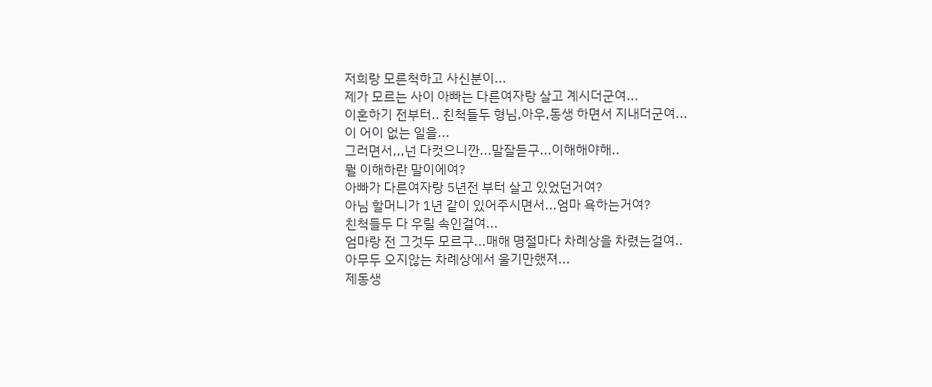저희랑 모른척하고 사신분이...
제가 모르는 사이 아빠는 다른여자랑 살고 계시더군여...
이혼하기 전부터.. 친척들두 형님,아우,동생 하면서 지내더군여...
이 어이 없는 일을...
그러면서,,,넌 다컷으니깐...말잘듣구...이해해야해..
뭘 이해하란 말이에여?
아빠가 다른여자랑 5년전 부터 살고 있었던거여?
아님 할머니가 1년 같이 있어주시면서...엄마 욕하는거여?
친척들두 다 우릴 속인걸여...
엄마랑 전 그것두 모르구...매해 명절마다 차례상을 차렸는걸여..
아무두 오지않는 차례상에서 울기만했져...
제동생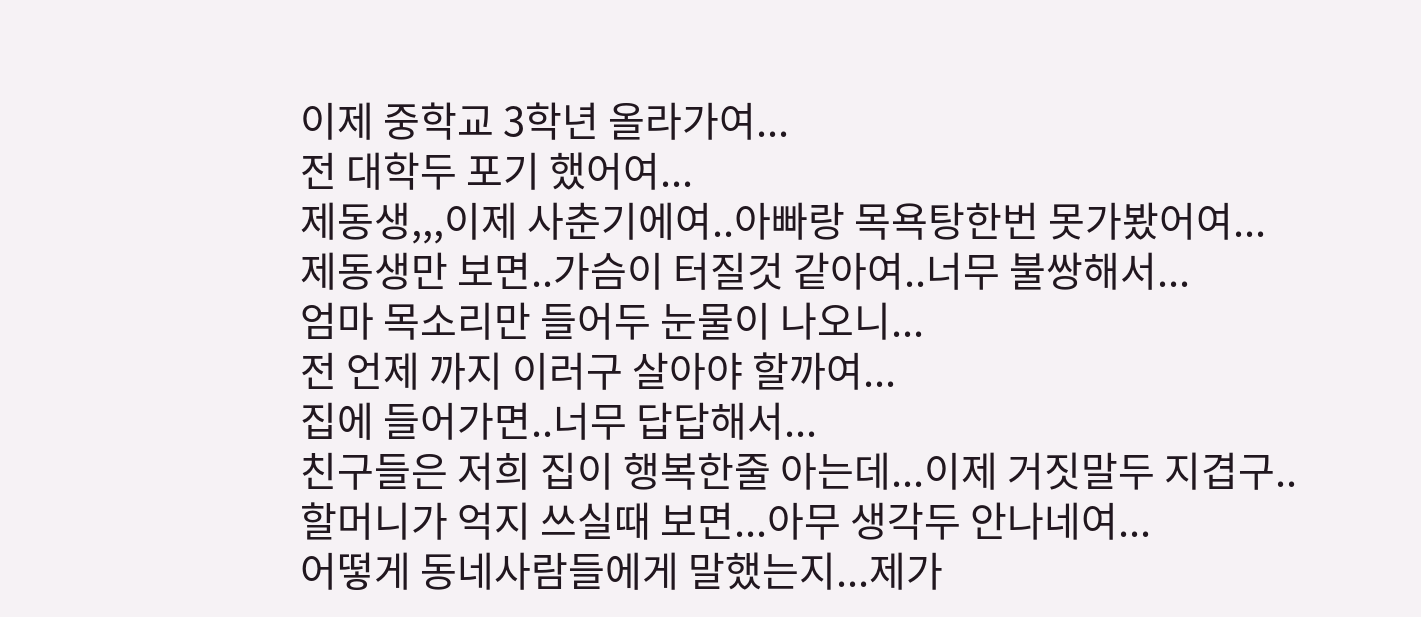이제 중학교 3학년 올라가여...
전 대학두 포기 했어여...
제동생,,,이제 사춘기에여..아빠랑 목욕탕한번 못가봤어여...
제동생만 보면..가슴이 터질것 같아여..너무 불쌍해서...
엄마 목소리만 들어두 눈물이 나오니...
전 언제 까지 이러구 살아야 할까여...
집에 들어가면..너무 답답해서...
친구들은 저희 집이 행복한줄 아는데...이제 거짓말두 지겹구..
할머니가 억지 쓰실때 보면...아무 생각두 안나네여...
어떻게 동네사람들에게 말했는지...제가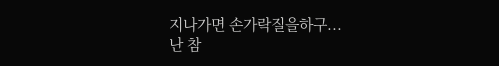지나가면 손가락질을하구...
난 참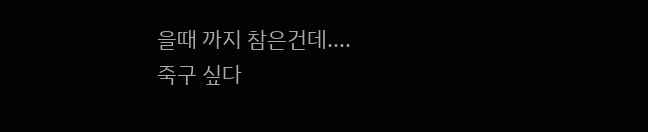을때 까지 참은건데....
죽구 싶다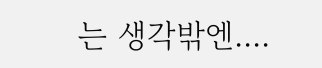는 생각밖엔....